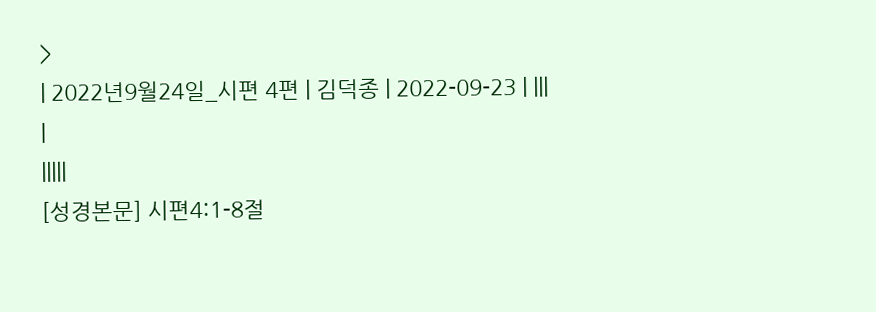>
| 2022년9월24일_시편 4편 | 김덕종 | 2022-09-23 | |||
|
|||||
[성경본문] 시편4:1-8절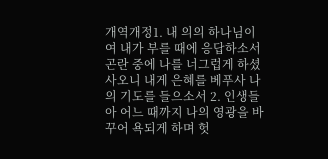개역개정1. 내 의의 하나님이여 내가 부를 때에 응답하소서 곤란 중에 나를 너그럽게 하셨사오니 내게 은혜를 베푸사 나의 기도를 들으소서 2. 인생들아 어느 때까지 나의 영광을 바꾸어 욕되게 하며 헛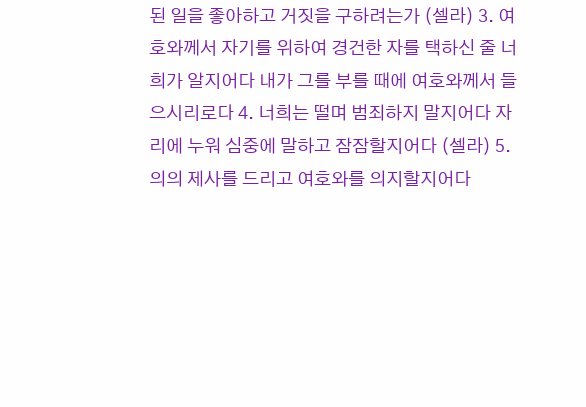된 일을 좋아하고 거짓을 구하려는가 (셀라) 3. 여호와께서 자기를 위하여 경건한 자를 택하신 줄 너희가 알지어다 내가 그를 부를 때에 여호와께서 들으시리로다 4. 너희는 떨며 범죄하지 말지어다 자리에 누워 심중에 말하고 잠잠할지어다 (셀라) 5. 의의 제사를 드리고 여호와를 의지할지어다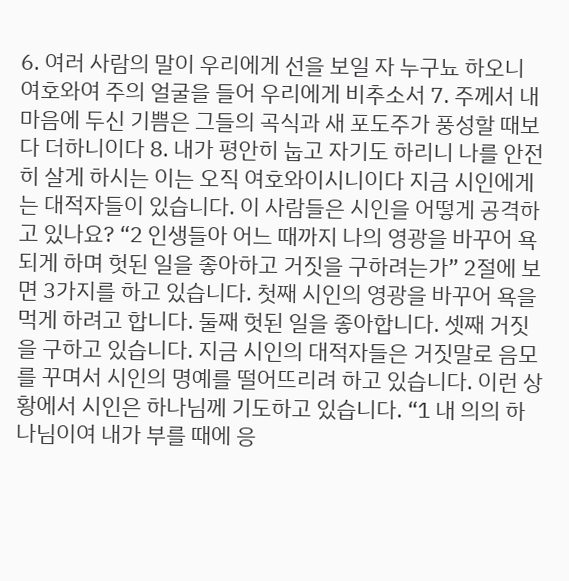6. 여러 사람의 말이 우리에게 선을 보일 자 누구뇨 하오니 여호와여 주의 얼굴을 들어 우리에게 비추소서 7. 주께서 내 마음에 두신 기쁨은 그들의 곡식과 새 포도주가 풍성할 때보다 더하니이다 8. 내가 평안히 눕고 자기도 하리니 나를 안전히 살게 하시는 이는 오직 여호와이시니이다 지금 시인에게는 대적자들이 있습니다. 이 사람들은 시인을 어떻게 공격하고 있나요? “2 인생들아 어느 때까지 나의 영광을 바꾸어 욕되게 하며 헛된 일을 좋아하고 거짓을 구하려는가” 2절에 보면 3가지를 하고 있습니다. 첫째 시인의 영광을 바꾸어 욕을 먹게 하려고 합니다. 둘째 헛된 일을 좋아합니다. 셋째 거짓을 구하고 있습니다. 지금 시인의 대적자들은 거짓말로 음모를 꾸며서 시인의 명예를 떨어뜨리려 하고 있습니다. 이런 상황에서 시인은 하나님께 기도하고 있습니다. “1 내 의의 하나님이여 내가 부를 때에 응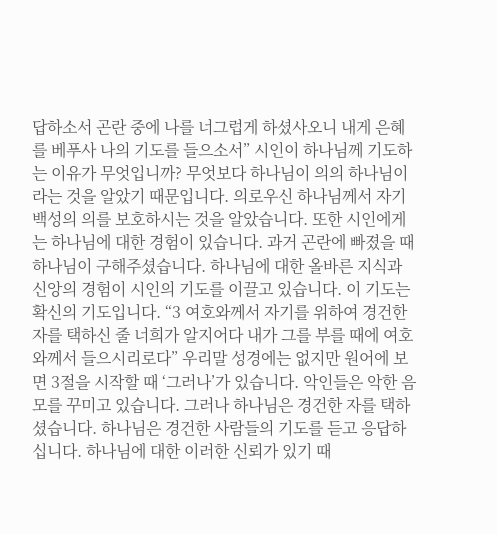답하소서 곤란 중에 나를 너그럽게 하셨사오니 내게 은혜를 베푸사 나의 기도를 들으소서” 시인이 하나님께 기도하는 이유가 무엇입니까? 무엇보다 하나님이 의의 하나님이라는 것을 알았기 때문입니다. 의로우신 하나님께서 자기 백성의 의를 보호하시는 것을 알았습니다. 또한 시인에게는 하나님에 대한 경험이 있습니다. 과거 곤란에 빠졌을 때 하나님이 구해주셨습니다. 하나님에 대한 올바른 지식과 신앙의 경험이 시인의 기도를 이끌고 있습니다. 이 기도는 확신의 기도입니다. “3 여호와께서 자기를 위하여 경건한 자를 택하신 줄 너희가 알지어다 내가 그를 부를 때에 여호와께서 들으시리로다” 우리말 성경에는 없지만 원어에 보면 3절을 시작할 때 ‘그러나’가 있습니다. 악인들은 악한 음모를 꾸미고 있습니다. 그러나 하나님은 경건한 자를 택하셨습니다. 하나님은 경건한 사람들의 기도를 듣고 응답하십니다. 하나님에 대한 이러한 신뢰가 있기 때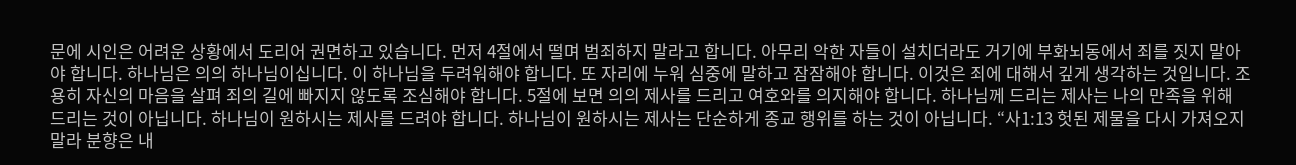문에 시인은 어려운 상황에서 도리어 권면하고 있습니다. 먼저 4절에서 떨며 범죄하지 말라고 합니다. 아무리 악한 자들이 설치더라도 거기에 부화뇌동에서 죄를 짓지 말아야 합니다. 하나님은 의의 하나님이십니다. 이 하나님을 두려워해야 합니다. 또 자리에 누워 심중에 말하고 잠잠해야 합니다. 이것은 죄에 대해서 깊게 생각하는 것입니다. 조용히 자신의 마음을 살펴 죄의 길에 빠지지 않도록 조심해야 합니다. 5절에 보면 의의 제사를 드리고 여호와를 의지해야 합니다. 하나님께 드리는 제사는 나의 만족을 위해 드리는 것이 아닙니다. 하나님이 원하시는 제사를 드려야 합니다. 하나님이 원하시는 제사는 단순하게 종교 행위를 하는 것이 아닙니다. “사1:13 헛된 제물을 다시 가져오지 말라 분향은 내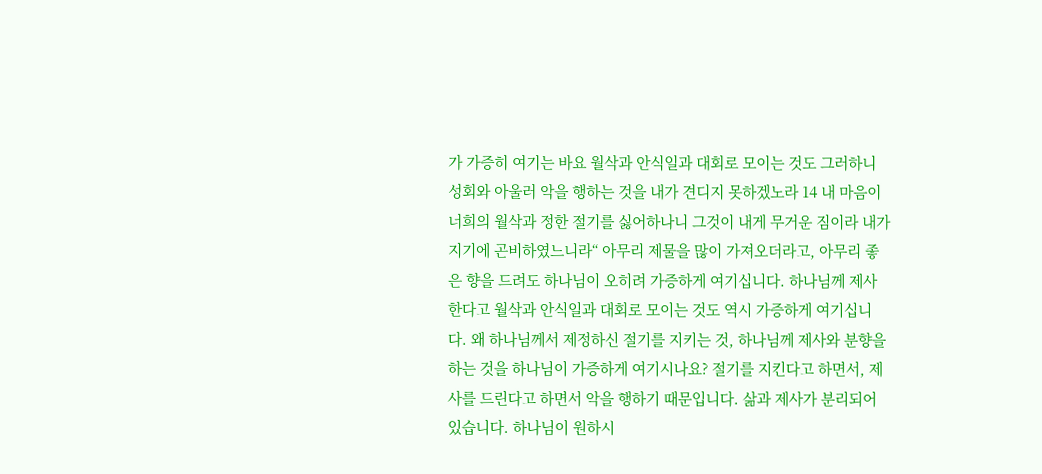가 가증히 여기는 바요 월삭과 안식일과 대회로 모이는 것도 그러하니 성회와 아울러 악을 행하는 것을 내가 견디지 못하겠노라 14 내 마음이 너희의 월삭과 정한 절기를 싫어하나니 그것이 내게 무거운 짐이라 내가 지기에 곤비하였느니라“ 아무리 제물을 많이 가져오더라고, 아무리 좋은 향을 드려도 하나님이 오히려 가증하게 여기십니다. 하나님께 제사한다고 월삭과 안식일과 대회로 모이는 것도 역시 가증하게 여기십니다. 왜 하나님께서 제정하신 절기를 지키는 것, 하나님께 제사와 분향을 하는 것을 하나님이 가증하게 여기시나요? 절기를 지킨다고 하면서, 제사를 드린다고 하면서 악을 행하기 때문입니다. 삶과 제사가 분리되어 있습니다. 하나님이 원하시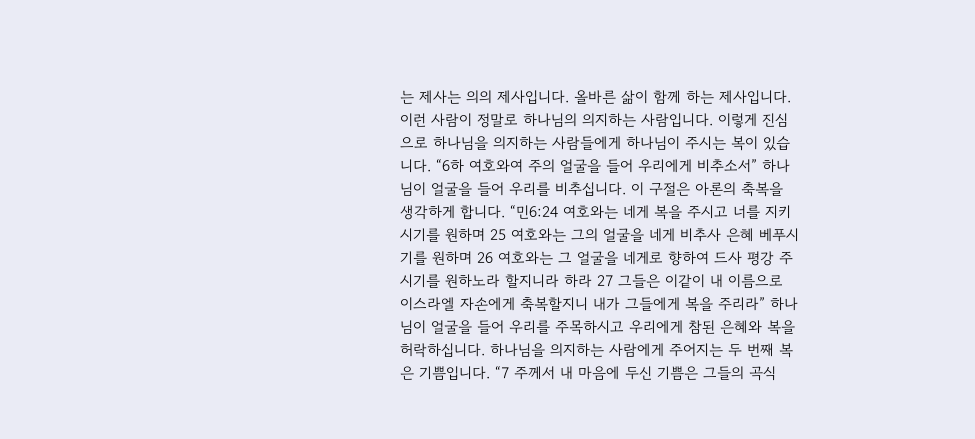는 제사는 의의 제사입니다. 올바른 삶이 함께 하는 제사입니다. 이런 사람이 정말로 하나님의 의지하는 사람입니다. 이렇게 진심으로 하나님을 의지하는 사람들에게 하나님이 주시는 복이 있습니다. “6하 여호와여 주의 얼굴을 들어 우리에게 비추소서” 하나님이 얼굴을 들어 우리를 비추십니다. 이 구절은 아론의 축복을 생각하게 합니다. “민6:24 여호와는 네게 복을 주시고 너를 지키시기를 원하며 25 여호와는 그의 얼굴을 네게 비추사 은혜 베푸시기를 원하며 26 여호와는 그 얼굴을 네게로 향하여 드사 평강 주시기를 원하노라 할지니라 하라 27 그들은 이같이 내 이름으로 이스라엘 자손에게 축복할지니 내가 그들에게 복을 주리라” 하나님이 얼굴을 들어 우리를 주목하시고 우리에게 참된 은혜와 복을 허락하십니다. 하나님을 의지하는 사람에게 주어지는 두 번째 복은 기쁨입니다. “7 주께서 내 마음에 두신 기쁨은 그들의 곡식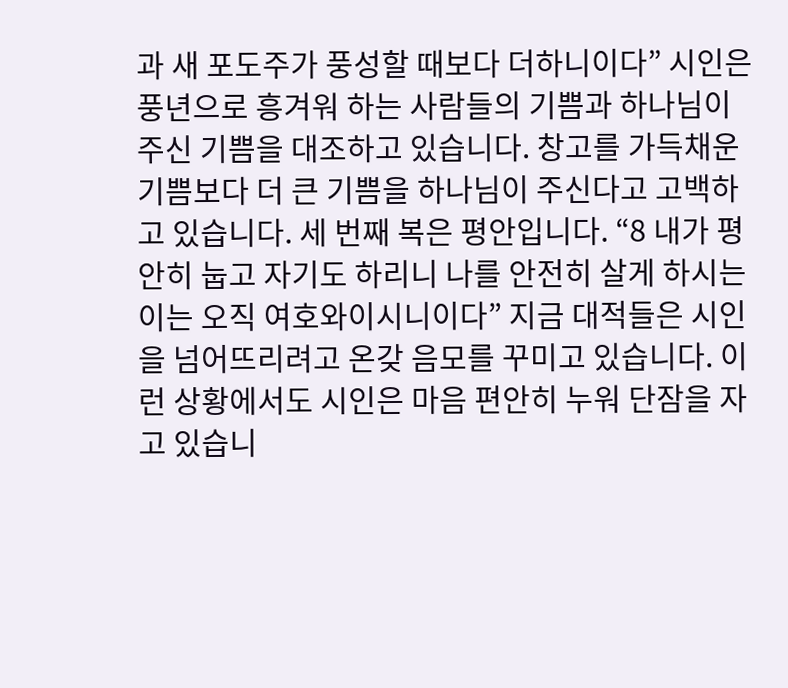과 새 포도주가 풍성할 때보다 더하니이다” 시인은 풍년으로 흥겨워 하는 사람들의 기쁨과 하나님이 주신 기쁨을 대조하고 있습니다. 창고를 가득채운 기쁨보다 더 큰 기쁨을 하나님이 주신다고 고백하고 있습니다. 세 번째 복은 평안입니다. “8 내가 평안히 눕고 자기도 하리니 나를 안전히 살게 하시는 이는 오직 여호와이시니이다” 지금 대적들은 시인을 넘어뜨리려고 온갖 음모를 꾸미고 있습니다. 이런 상황에서도 시인은 마음 편안히 누워 단잠을 자고 있습니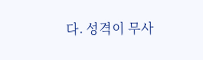다. 성격이 무사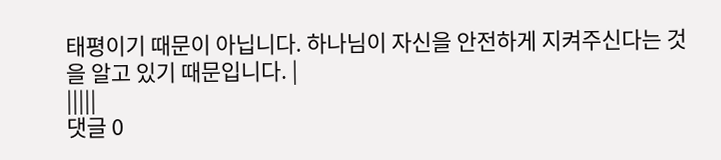태평이기 때문이 아닙니다. 하나님이 자신을 안전하게 지켜주신다는 것을 알고 있기 때문입니다. |
|||||
댓글 0